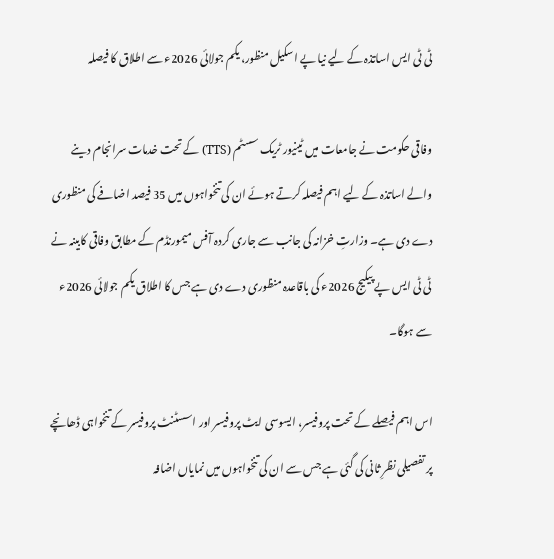ٹی ٹی ایس اساتذہ کے لیے نیا پے اسکیل منظور، یکم جولائی 2026ء سے اطلاق کا فیصلہ

وفاقی حکومت نے جامعات میں ٹینیور ٹریک سسٹم (TTS) کے تحت خدمات سرانجام دینے والے اساتذہ کے لیے اہم فیصلہ کرتے ہوئے ان کی تنخواہوں میں 35 فیصد اضافے کی منظوری دے دی ہے۔ وزارتِ خزانہ کی جانب سے جاری کردہ آفس میمورنڈم کے مطابق وفاقی کابینہ نے ٹی ٹی ایس پے پیکیج 2026ء کی باقاعدہ منظوری دے دی ہے جس کا اطلاق یکم جولائی 2026ء سے ہوگا۔

اس اہم فیصلے کے تحت پروفیسر، ایسوسی ایٹ پروفیسر اور اسسٹنٹ پروفیسر کے تنخواہی ڈھانچے پر تفصیلی نظرِ ثانی کی گئی ہے جس سے ان کی تنخواہوں میں نمایاں اضافہ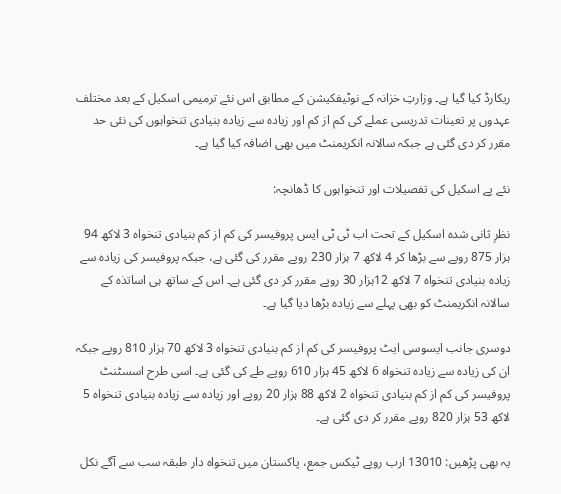ریکارڈ کیا گیا ہے۔ وزارتِ خزانہ کے نوٹیفکیشن کے مطابق اس نئے ترمیمی اسکیل کے بعد مختلف عہدوں پر تعینات تدریسی عملے کی کم از کم اور زیادہ سے زیادہ بنیادی تنخواہوں کی نئی حد مقرر کر دی گئی ہے جبکہ سالانہ انکریمنٹ میں بھی اضافہ کیا گیا ہے۔

نئے پے اسکیل کی تفصیلات اور تنخواہوں کا ڈھانچہ:

نظرِ ثانی شدہ اسکیل کے تحت اب ٹی ٹی ایس پروفیسر کی کم از کم بنیادی تنخواہ 3 لاکھ 94 ہزار 875 روپے سے بڑھا کر 4 لاکھ 7 ہزار 230 روپے مقرر کی گئی ہے، جبکہ پروفیسر کی زیادہ سے زیادہ بنیادی تنخواہ 7 لاکھ 12ہزار 30 روپے مقرر کر دی گئی ہے۔ اس کے ساتھ ہی اساتذہ کے سالانہ انکریمنٹ کو بھی پہلے سے زیادہ بڑھا دیا گیا ہے۔

دوسری جانب ایسوسی ایٹ پروفیسر کی کم از کم بنیادی تنخواہ 3 لاکھ 70 ہزار 810 روپے جبکہ ان کی زیادہ سے زیادہ تنخواہ 6 لاکھ 45 ہزار 610 روپے طے کی گئی ہے۔ اسی طرح اسسٹنٹ پروفیسر کی کم از کم بنیادی تنخواہ 2 لاکھ 88 ہزار 20 روپے اور زیادہ سے زیادہ بنیادی تنخواہ 5 لاکھ 53 ہزار 820 روپے مقرر کر دی گئی ہے۔

یہ بھی پڑھیں: 13010 ارب روپے ٹیکس جمع، پاکستان میں تنخواہ دار طبقہ سب سے آگے نکل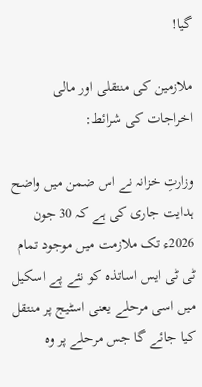گیا!

ملازمین کی منتقلی اور مالی اخراجات کی شرائط:

وزارتِ خزانہ نے اس ضمن میں واضح ہدایت جاری کی ہے کہ 30 جون 2026ء تک ملازمت میں موجود تمام ٹی ٹی ایس اساتذہ کو نئے پے اسکیل میں اسی مرحلے یعنی اسٹیج پر منتقل کیا جائے گا جس مرحلے پر وہ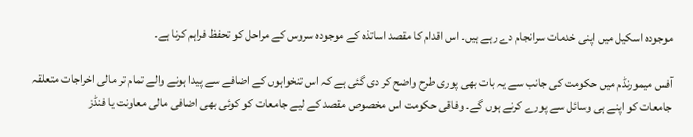موجودہ اسکیل میں اپنی خدمات سرانجام دے رہے ہیں۔ اس اقدام کا مقصد اساتذہ کے موجودہ سروس کے مراحل کو تحفظ فراہم کرنا ہے۔

آفس میمورنڈم میں حکومت کی جانب سے یہ بات بھی پوری طرح واضح کر دی گئی ہے کہ اس تنخواہوں کے اضافے سے پیدا ہونے والے تمام تر مالی اخراجات متعلقہ جامعات کو اپنے ہی وسائل سے پورے کرنے ہوں گے۔ وفاقی حکومت اس مخصوص مقصد کے لیے جامعات کو کوئی بھی اضافی مالی معاونت یا فنڈز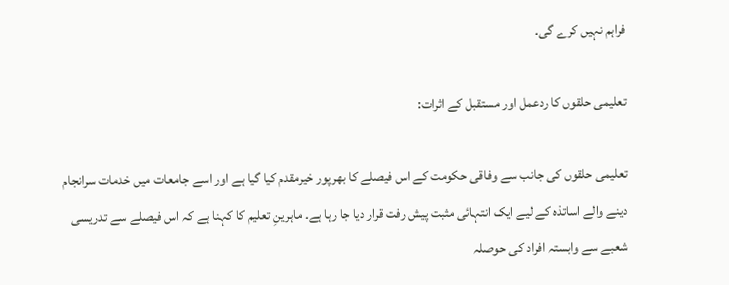فراہم نہیں کرے گی۔

تعلیمی حلقوں کا ردعمل اور مستقبل کے اثرات:

تعلیمی حلقوں کی جانب سے وفاقی حکومت کے اس فیصلے کا بھرپور خیرمقدم کیا گیا ہے اور اسے جامعات میں خدمات سرانجام دینے والے اساتذہ کے لیے ایک انتہائی مثبت پیش رفت قرار دیا جا رہا ہے۔ ماہرینِ تعلیم کا کہنا ہے کہ اس فیصلے سے تدریسی شعبے سے وابستہ افراد کی حوصلہ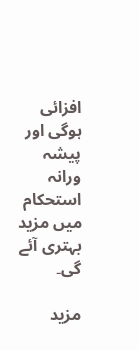افزائی ہوگی اور پیشہ ورانہ استحکام میں مزید بہتری آئے گی۔

مزید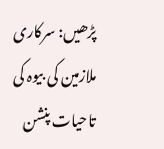پڑھیں: سرکاری ملازمین کی بیوہ کی تاحیات پنشن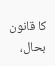کا قانون بحال،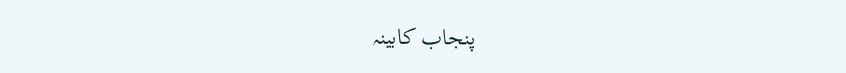پنجاب کابینہ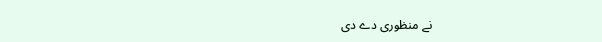نے منظوری دے دی